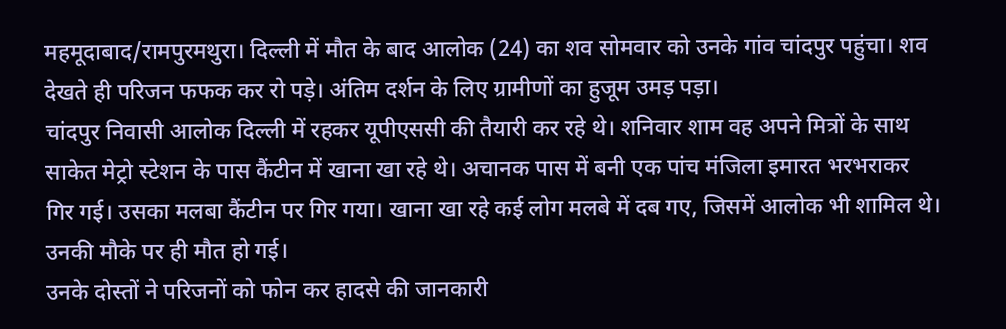महमूदाबाद/रामपुरमथुरा। दिल्ली में मौत के बाद आलोक (24) का शव सोमवार को उनके गांव चांदपुर पहुंचा। शव देखते ही परिजन फफक कर रो पड़े। अंतिम दर्शन के लिए ग्रामीणों का हुजूम उमड़ पड़ा।
चांदपुर निवासी आलोक दिल्ली में रहकर यूपीएससी की तैयारी कर रहे थे। शनिवार शाम वह अपने मित्रों के साथ साकेत मेट्रो स्टेशन के पास कैंटीन में खाना खा रहे थे। अचानक पास में बनी एक पांच मंजिला इमारत भरभराकर गिर गई। उसका मलबा कैंटीन पर गिर गया। खाना खा रहे कई लोग मलबे में दब गए, जिसमें आलोक भी शामिल थे। उनकी मौके पर ही मौत हो गई।
उनके दोस्तों ने परिजनों को फोन कर हादसे की जानकारी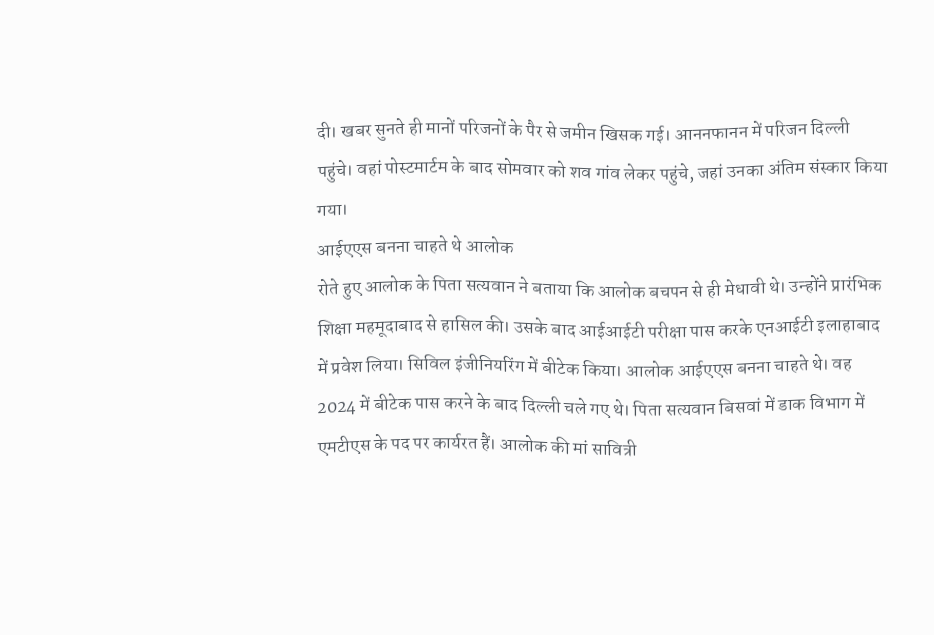दी। खबर सुनते ही मानों परिजनों के पैर से जमीन खिसक गई। आननफानन में परिजन दिल्ली पहुंचे। वहां पोस्टमार्टम के बाद सोमवार को शव गांव लेकर पहुंचे, जहां उनका अंतिम संस्कार किया गया।
आईएएस बनना चाहते थे आलोक
रोते हुए आलोक के पिता सत्यवान ने बताया कि आलोक बचपन से ही मेधावी थे। उन्होंने प्रारंभिक शिक्षा महमूदाबाद से हासिल की। उसके बाद आईआईटी परीक्षा पास करके एनआईटी इलाहाबाद में प्रवेश लिया। सिविल इंजीनियरिंग में बीटेक किया। आलोक आईएएस बनना चाहते थे। वह 2024 में बीटेक पास करने के बाद दिल्ली चले गए थे। पिता सत्यवान बिसवां में डाक विभाग में एमटीएस के पद पर कार्यरत हैं। आलोक की मां सावित्री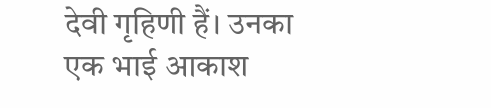देवी गृहिणी हैं। उनका एक भाई आकाश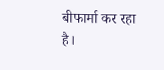बीफार्मा कर रहा है।